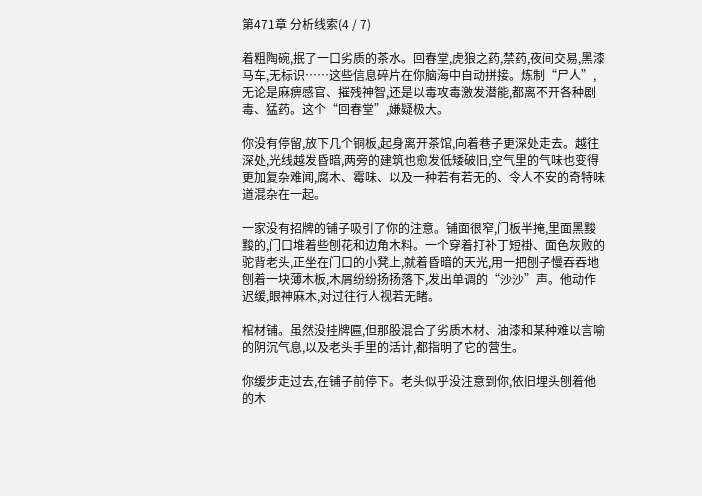第471章 分析线索(4 / 7)

着粗陶碗,抿了一口劣质的茶水。回春堂,虎狼之药,禁药,夜间交易,黑漆马车,无标识……这些信息碎片在你脑海中自动拼接。炼制“尸人”,无论是麻痹感官、摧残神智,还是以毒攻毒激发潜能,都离不开各种剧毒、猛药。这个“回春堂”,嫌疑极大。

你没有停留,放下几个铜板,起身离开茶馆,向着巷子更深处走去。越往深处,光线越发昏暗,两旁的建筑也愈发低矮破旧,空气里的气味也变得更加复杂难闻,腐木、霉味、以及一种若有若无的、令人不安的奇特味道混杂在一起。

一家没有招牌的铺子吸引了你的注意。铺面很窄,门板半掩,里面黑黢黢的,门口堆着些刨花和边角木料。一个穿着打补丁短褂、面色灰败的驼背老头,正坐在门口的小凳上,就着昏暗的天光,用一把刨子慢吞吞地刨着一块薄木板,木屑纷纷扬扬落下,发出单调的“沙沙”声。他动作迟缓,眼神麻木,对过往行人视若无睹。

棺材铺。虽然没挂牌匾,但那股混合了劣质木材、油漆和某种难以言喻的阴沉气息,以及老头手里的活计,都指明了它的营生。

你缓步走过去,在铺子前停下。老头似乎没注意到你,依旧埋头刨着他的木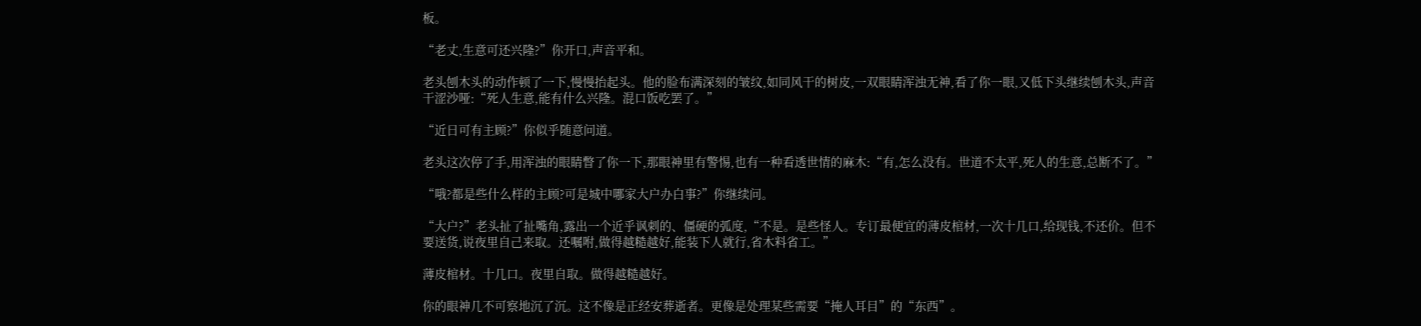板。

“老丈,生意可还兴隆?”你开口,声音平和。

老头刨木头的动作顿了一下,慢慢抬起头。他的脸布满深刻的皱纹,如同风干的树皮,一双眼睛浑浊无神,看了你一眼,又低下头继续刨木头,声音干涩沙哑:“死人生意,能有什么兴隆。混口饭吃罢了。”

“近日可有主顾?”你似乎随意问道。

老头这次停了手,用浑浊的眼睛瞥了你一下,那眼神里有警惕,也有一种看透世情的麻木:“有,怎么没有。世道不太平,死人的生意,总断不了。”

“哦?都是些什么样的主顾?可是城中哪家大户办白事?”你继续问。

“大户?”老头扯了扯嘴角,露出一个近乎讽刺的、僵硬的弧度,“不是。是些怪人。专订最便宜的薄皮棺材,一次十几口,给现钱,不还价。但不要送货,说夜里自己来取。还嘱咐,做得越糙越好,能装下人就行,省木料省工。”

薄皮棺材。十几口。夜里自取。做得越糙越好。

你的眼神几不可察地沉了沉。这不像是正经安葬逝者。更像是处理某些需要“掩人耳目”的“东西”。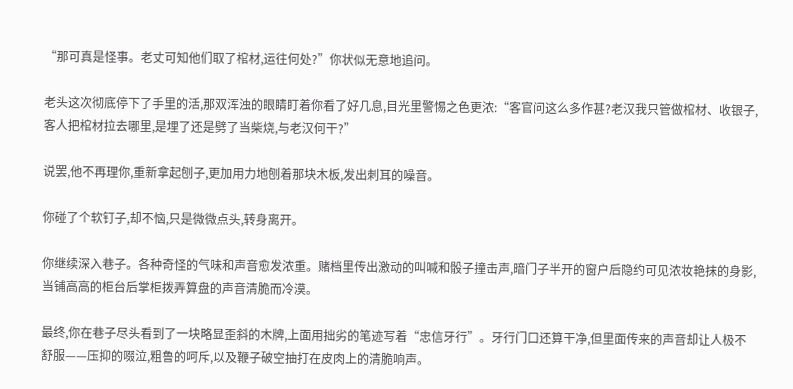“那可真是怪事。老丈可知他们取了棺材,运往何处?”你状似无意地追问。

老头这次彻底停下了手里的活,那双浑浊的眼睛盯着你看了好几息,目光里警惕之色更浓:“客官问这么多作甚?老汉我只管做棺材、收银子,客人把棺材拉去哪里,是埋了还是劈了当柴烧,与老汉何干?”

说罢,他不再理你,重新拿起刨子,更加用力地刨着那块木板,发出刺耳的噪音。

你碰了个软钉子,却不恼,只是微微点头,转身离开。

你继续深入巷子。各种奇怪的气味和声音愈发浓重。赌档里传出激动的叫喊和骰子撞击声,暗门子半开的窗户后隐约可见浓妆艳抹的身影,当铺高高的柜台后掌柜拨弄算盘的声音清脆而冷漠。

最终,你在巷子尽头看到了一块略显歪斜的木牌,上面用拙劣的笔迹写着“忠信牙行”。牙行门口还算干净,但里面传来的声音却让人极不舒服——压抑的啜泣,粗鲁的呵斥,以及鞭子破空抽打在皮肉上的清脆响声。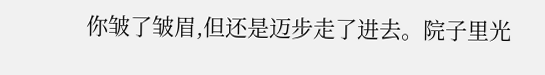你皱了皱眉,但还是迈步走了进去。院子里光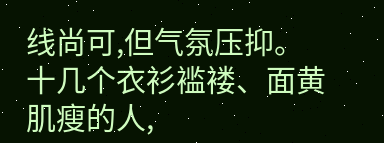线尚可,但气氛压抑。十几个衣衫褴褛、面黄肌瘦的人,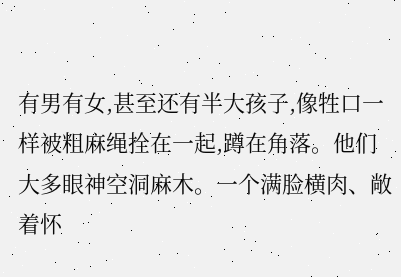有男有女,甚至还有半大孩子,像牲口一样被粗麻绳拴在一起,蹲在角落。他们大多眼神空洞麻木。一个满脸横肉、敞着怀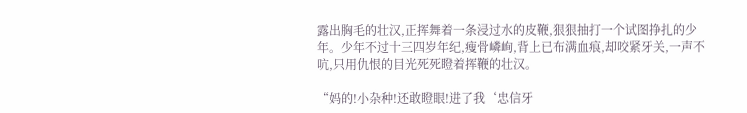露出胸毛的壮汉,正挥舞着一条浸过水的皮鞭,狠狠抽打一个试图挣扎的少年。少年不过十三四岁年纪,瘦骨嶙峋,背上已布满血痕,却咬紧牙关,一声不吭,只用仇恨的目光死死瞪着挥鞭的壮汉。

“妈的!小杂种!还敢瞪眼!进了我‘忠信牙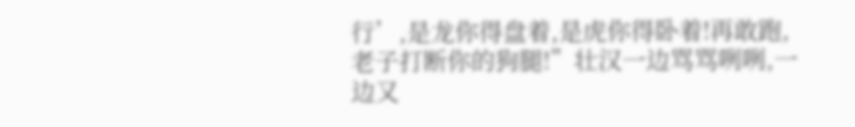行’,是龙你得盘着,是虎你得卧着!再敢跑,老子打断你的狗腿!”壮汉一边骂骂咧咧,一边又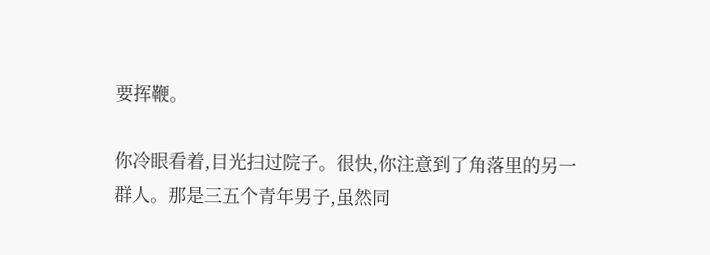要挥鞭。

你冷眼看着,目光扫过院子。很快,你注意到了角落里的另一群人。那是三五个青年男子,虽然同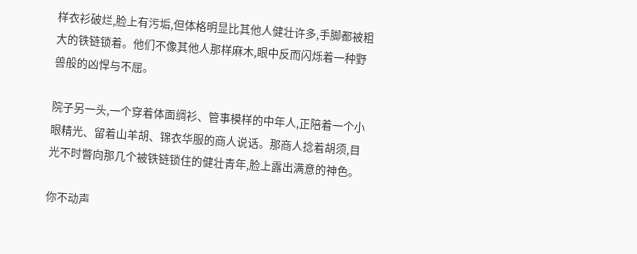样衣衫破烂,脸上有污垢,但体格明显比其他人健壮许多,手脚都被粗大的铁链锁着。他们不像其他人那样麻木,眼中反而闪烁着一种野兽般的凶悍与不屈。

院子另一头,一个穿着体面绸衫、管事模样的中年人,正陪着一个小眼精光、留着山羊胡、锦衣华服的商人说话。那商人捻着胡须,目光不时瞥向那几个被铁链锁住的健壮青年,脸上露出满意的神色。

你不动声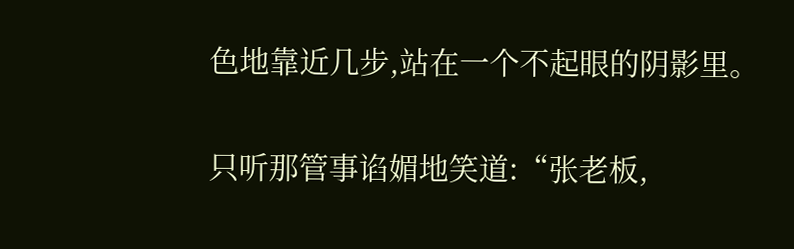色地靠近几步,站在一个不起眼的阴影里。

只听那管事谄媚地笑道:“张老板,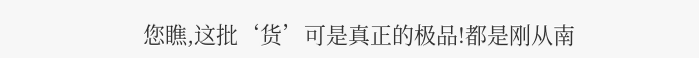您瞧,这批‘货’可是真正的极品!都是刚从南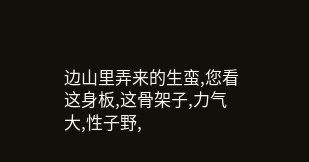边山里弄来的生蛮,您看这身板,这骨架子,力气大,性子野,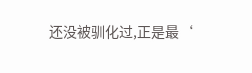还没被驯化过,正是最‘